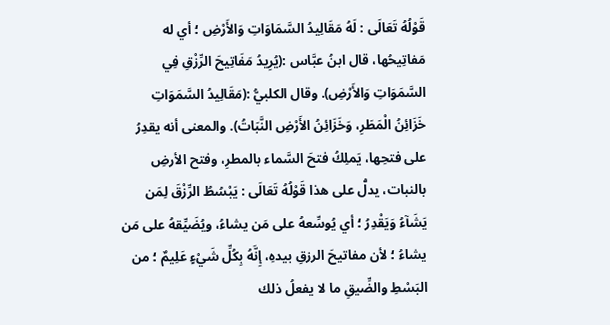قَوْلُهُ تَعَالَى : لَهُ مَقَالِيدُ السَّمَاوَاتِ وَالأَرْضِ ؛ أي له مَفاتِيحُها، قال ابنُ عبَّاس :(يُرِيدُ مَفَاتِيحَ الرِّزْقِ فِي السَّمَوَاتِ وَالأَرْضِ). وقال الكلبيُّ :(مَقَالِيدُ السَّمَوَاتِ خَزَائِنُ الْمَطَرِ، وَخَزَائِنُ الأَرْضِ النَّبَاتُ). والمعنى أنه يقدِرُ على فتحِها، يَملِكُ فتحَ السَّماء بالمطرِ، وفتح الأرضِ بالنبات، يدلُّ على هذا قَوْلُهُ تَعَالَى : يَبْسُطُ الرِّزْقَ لِمَن يَشَآءُ وَيَقْدِرُ ؛ أي يُوسِّعهُ على مَن يشاءُ، ويُضَيِّقهُ على مَن يشاءُ ؛ لأن مفاتيحَ الرزقِ بيدهِ، إِنَّهُ بِكُلِّ شَيْءٍ عَلِيمٌ ؛ من البَسْطِ والضِّيقِ ما لا يفعلُ ذلك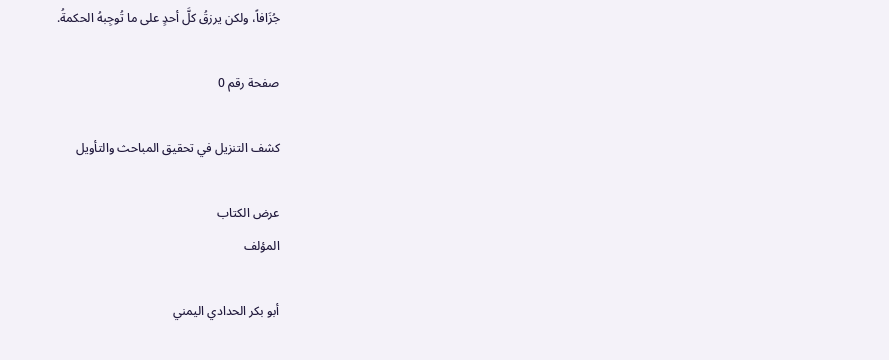جُزَافاً، ولكن يرزقُ كلَّ أحدٍ على ما تُوجِبهُ الحكمةُ.

صفحة رقم 0

كشف التنزيل في تحقيق المباحث والتأويل

عرض الكتاب
المؤلف

أبو بكر الحدادي اليمني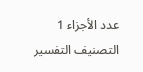عدد الأجزاء 1
التصنيف التفسير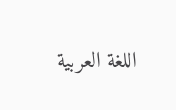اللغة العربية